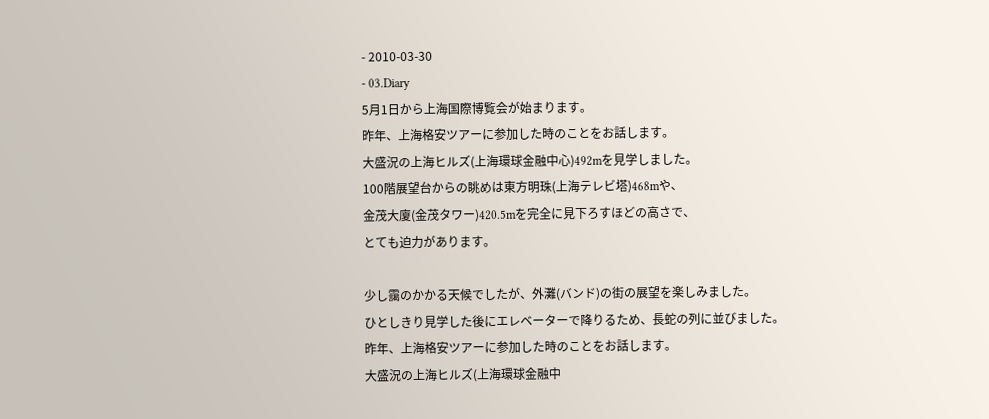- 2010-03-30
- 03.Diary
5月1日から上海国際博覧会が始まります。
昨年、上海格安ツアーに参加した時のことをお話します。
大盛況の上海ヒルズ(上海環球金融中心)492mを見学しました。
100階展望台からの眺めは東方明珠(上海テレビ塔)468mや、
金茂大廈(金茂タワー)420.5mを完全に見下ろすほどの高さで、
とても迫力があります。

少し靄のかかる天候でしたが、外灘(バンド)の街の展望を楽しみました。
ひとしきり見学した後にエレベーターで降りるため、長蛇の列に並びました。
昨年、上海格安ツアーに参加した時のことをお話します。
大盛況の上海ヒルズ(上海環球金融中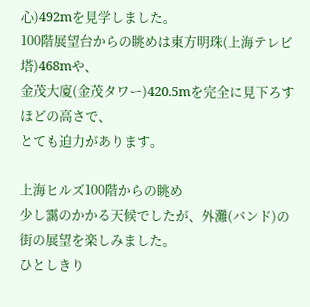心)492mを見学しました。
100階展望台からの眺めは東方明珠(上海テレビ塔)468mや、
金茂大廈(金茂タワー)420.5mを完全に見下ろすほどの高さで、
とても迫力があります。

上海ヒルズ100階からの眺め
少し靄のかかる天候でしたが、外灘(バンド)の街の展望を楽しみました。
ひとしきり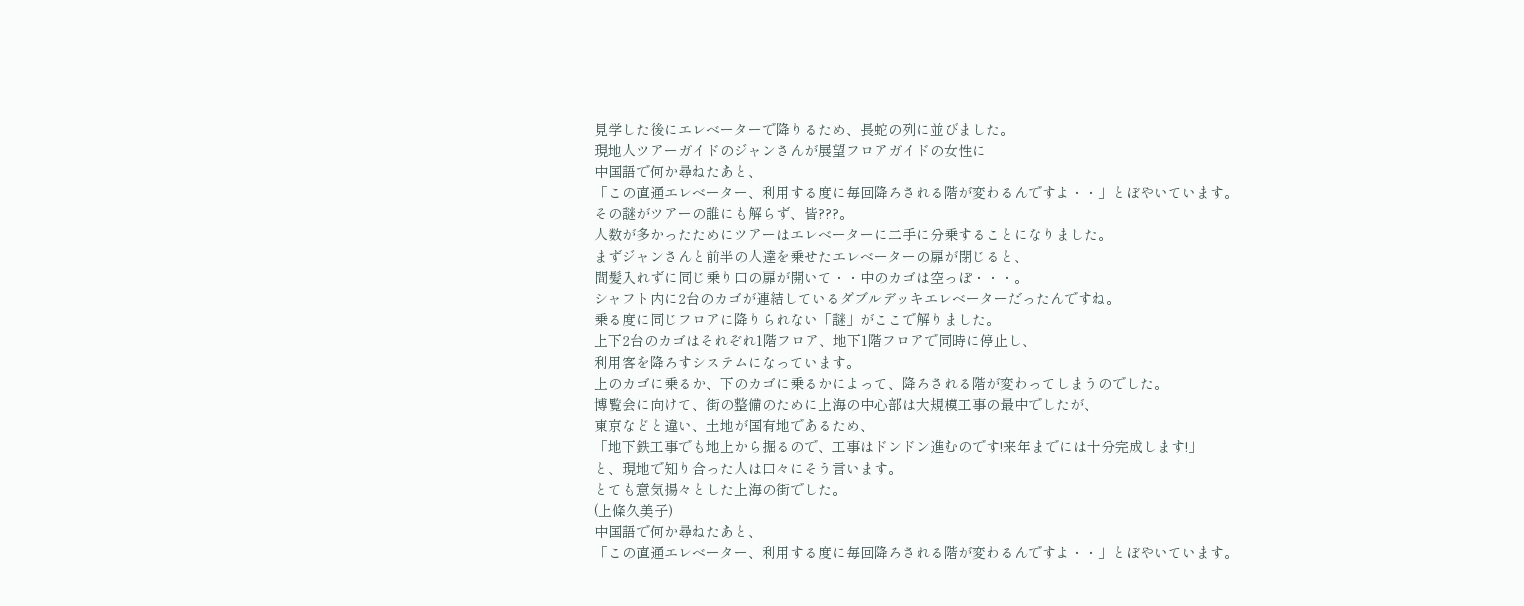見学した後にエレベーターで降りるため、長蛇の列に並びました。
現地人ツアーガイドのジャンさんが展望フロアガイドの女性に
中国語で何か尋ねたあと、
「この直通エレベーター、利用する度に毎回降ろされる階が変わるんですよ・・」とぼやいています。
その謎がツアーの誰にも解らず、皆???。
人数が多かったためにツアーはエレベーターに二手に分乗することになりました。
まずジャンさんと前半の人達を乗せたエレベーターの扉が閉じると、
間髪入れずに同じ乗り口の扉が開いて・・中のカゴは空っぽ・・・。
シャフト内に2台のカゴが連結しているダブルデッキエレベーターだったんですね。
乗る度に同じフロアに降りられない「謎」がここで解りました。
上下2台のカゴはそれぞれ1階フロア、地下1階フロアで同時に停止し、
利用客を降ろすシステムになっています。
上のカゴに乗るか、下のカゴに乗るかによって、降ろされる階が変わってしまうのでした。
博覧会に向けて、街の整備のために上海の中心部は大規模工事の最中でしたが、
東京などと違い、土地が国有地であるため、
「地下鉄工事でも地上から掘るので、工事はドンドン進むのです!来年までには十分完成します!」
と、現地で知り合った人は口々にそう言います。
とても意気揚々とした上海の街でした。
(上條久美子)
中国語で何か尋ねたあと、
「この直通エレベーター、利用する度に毎回降ろされる階が変わるんですよ・・」とぼやいています。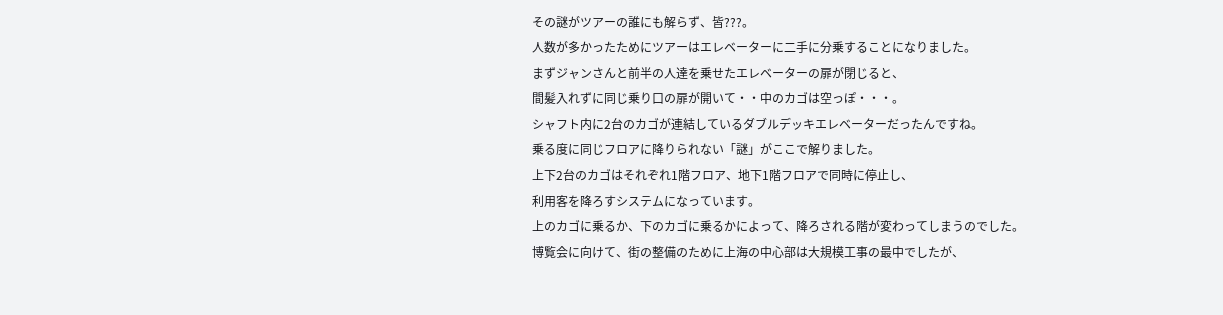その謎がツアーの誰にも解らず、皆???。
人数が多かったためにツアーはエレベーターに二手に分乗することになりました。
まずジャンさんと前半の人達を乗せたエレベーターの扉が閉じると、
間髪入れずに同じ乗り口の扉が開いて・・中のカゴは空っぽ・・・。
シャフト内に2台のカゴが連結しているダブルデッキエレベーターだったんですね。
乗る度に同じフロアに降りられない「謎」がここで解りました。
上下2台のカゴはそれぞれ1階フロア、地下1階フロアで同時に停止し、
利用客を降ろすシステムになっています。
上のカゴに乗るか、下のカゴに乗るかによって、降ろされる階が変わってしまうのでした。
博覧会に向けて、街の整備のために上海の中心部は大規模工事の最中でしたが、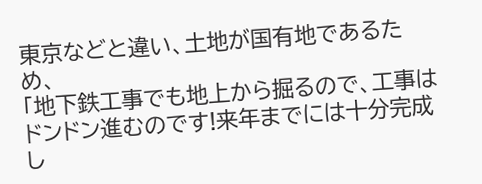東京などと違い、土地が国有地であるため、
「地下鉄工事でも地上から掘るので、工事はドンドン進むのです!来年までには十分完成し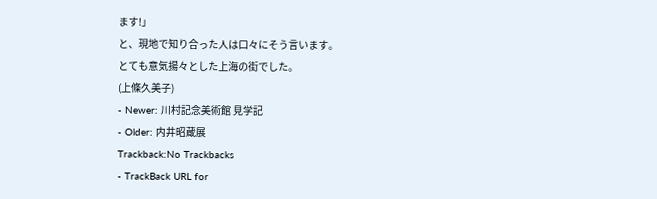ます!」
と、現地で知り合った人は口々にそう言います。
とても意気揚々とした上海の街でした。
(上條久美子)
- Newer: 川村記念美術館 見学記
- Older: 内井昭蔵展
Trackback:No Trackbacks
- TrackBack URL for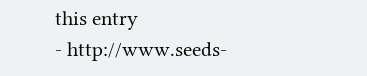this entry
- http://www.seeds-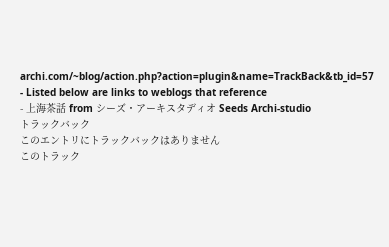archi.com/~blog/action.php?action=plugin&name=TrackBack&tb_id=57
- Listed below are links to weblogs that reference
- 上海茶話 from シーズ・アーキスタディオ Seeds Archi-studio
トラックバック
このエントリにトラックバックはありません
このトラック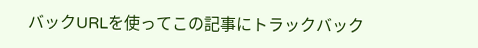バックURLを使ってこの記事にトラックバック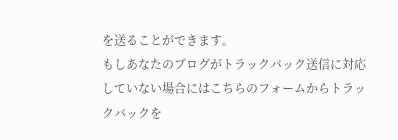を送ることができます。
もしあなたのブログがトラックバック送信に対応していない場合にはこちらのフォームからトラックバックを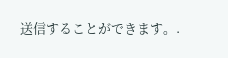送信することができます。.